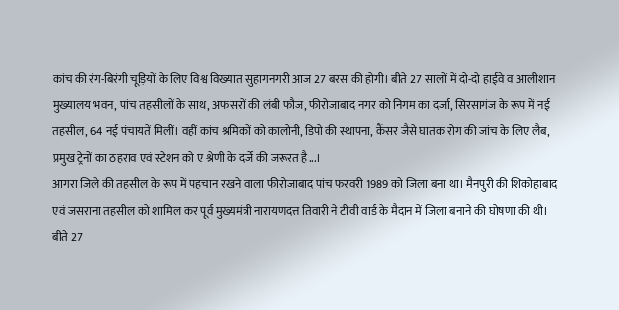कांच की रंग-बिरंगी चूड़ियों के लिए विश्व विख्यात सुहागनगरी आज 27 बरस की होगी। बीते 27 सालों में दो-दो हाईवे व आलीशान मुख्यालय भवन, पांच तहसीलों के साथ, अफसरों की लंबी फौज, फीरोजाबाद नगर को निगम का दर्जा, सिरसागंज के रूप में नई तहसील, 64 नई पंचायतें मिलीं। वहीं कांच श्रमिकों को कालोनी, डिपो की स्थापना, कैंसर जैसे घातक रोग की जांच के लिए लैब, प्रमुख ट्रेनों का ठहराव एवं स्टेशन को ए श्रेणी के दर्जे की जरूरत है...।
आगरा जिले की तहसील के रूप में पहचान रखने वाला फीरोजाबाद पांच फरवरी 1989 को जिला बना था। मैनपुरी की शिकोहाबाद एवं जसराना तहसील को शामिल कर पूर्व मुख्यमंत्री नारायणदत्त तिवारी ने टीवी वार्ड के मैदान में जिला बनाने की घोषणा की थी। बीते 27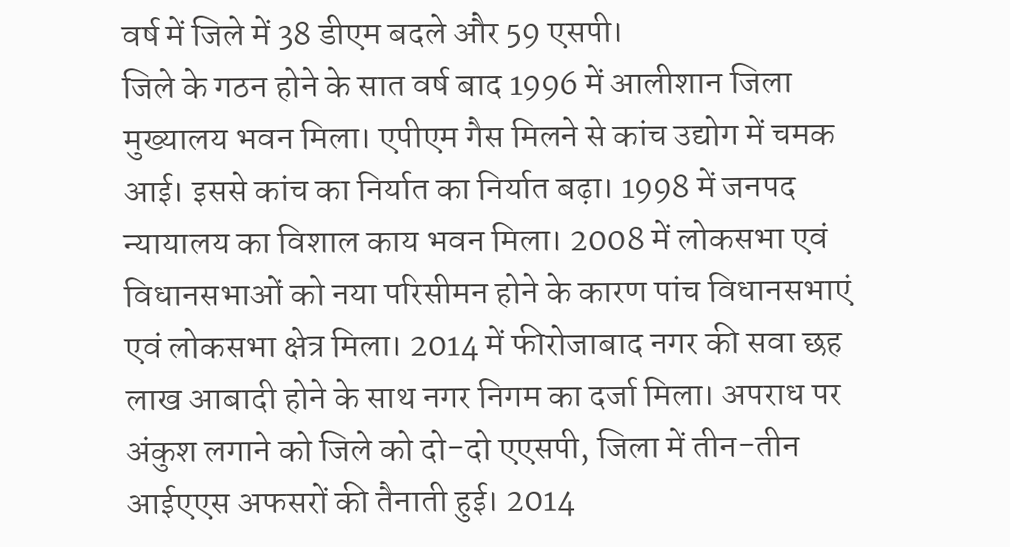वर्ष में जिले में 38 डीएम बदले और 59 एसपी।
जिले के गठन होने के सात वर्ष बाद 1996 में आलीशान जिला मुख्यालय भवन मिला। एपीएम गैस मिलने से कांच उद्योग में चमक आई। इससे कांच का निर्यात का निर्यात बढ़ा। 1998 में जनपद न्यायालय का विशाल काय भवन मिला। 2008 में लोकसभा एवं विधानसभाओं को नया परिसीमन होने के कारण पांच विधानसभाएं एवं लोकसभा क्षेत्र मिला। 2014 में फीरोजाबाद नगर की सवा छह लाख आबादी होने के साथ नगर निगम का दर्जा मिला। अपराध पर अंकुश लगाने को जिले को दो-दो एएसपी, जिला में तीन-तीन आईएएस अफसरों की तैनाती हुई। 2014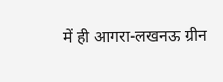में ही आगरा-लखनऊ ग्रीन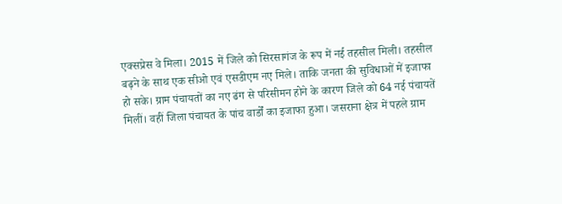एक्सप्रेस वे मिला। 2015 में जिले को सिरसागंज के रूप में नई तहसील मिली। तहसील बढ़ने के साथ एक सीओ एवं एसडीएम नए मिले। ताकि जनता की सुविधाओं में इजाफा हो सके। ग्राम पंचायतों का नए ढंग से परिसीमन होने के कारण जिले को 64 नई पंचायतें मिलीं। वहीं जिला पंचायत के पांच वार्डों का इजाफा हुआ। जसराना क्षेत्र में पहले ग्राम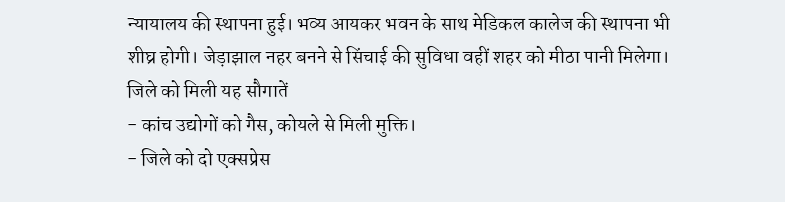न्यायालय की स्थापना हुई। भव्य आयकर भवन के साथ मेडिकल कालेज की स्थापना भी शीघ्र होगी। जेड़ाझाल नहर बनने से सिंचाई की सुविधा वहीं शहर को मीठा पानी मिलेगा।
जिले को मिली यह सौगातें
- कांच उद्योगों को गैस, कोयले से मिली मुक्ति।
- जिले को दो एक्सप्रेस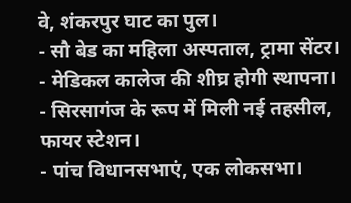वे, शंकरपुर घाट का पुल।
- सौ बेड का महिला अस्पताल, ट्रामा सेंटर।
- मेडिकल कालेज की शीघ्र होगी स्थापना।
- सिरसागंज के रूप में मिली नई तहसील, फायर स्टेशन।
- पांच विधानसभाएं, एक लोकसभा।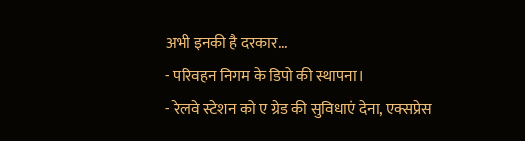अभी इनकी है दरकार...
- परिवहन निगम के डिपो की स्थापना।
- रेलवे स्टेशन को ए ग्रेड की सुविधाएं देना, एक्सप्रेस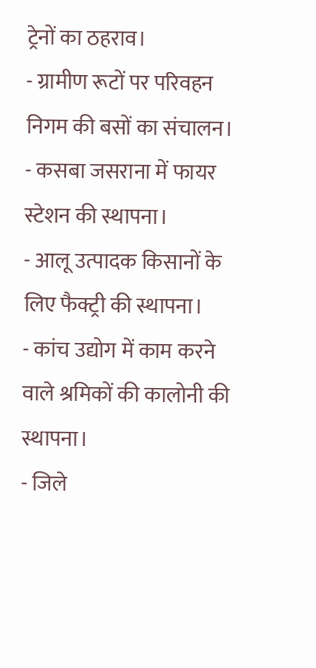ट्रेनों का ठहराव।
- ग्रामीण रूटों पर परिवहन निगम की बसों का संचालन।
- कसबा जसराना में फायर स्टेशन की स्थापना।
- आलू उत्पादक किसानों के लिए फैक्ट्री की स्थापना।
- कांच उद्योग में काम करने वाले श्रमिकों की कालोनी की स्थापना।
- जिले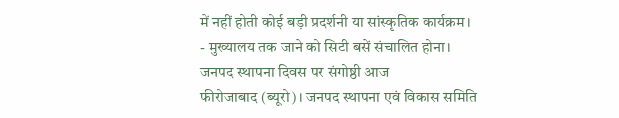में नहीं होती कोई बड़ी प्रदर्शनी या सांस्कृतिक कार्यक्रम।
- मुख्यालय तक जाने को सिटी बसें संचालित होना।
जनपद स्थापना दिवस पर संगोष्ठी आज
फीरोजाबाद (ब्यूरो)। जनपद स्थापना एवं विकास समिति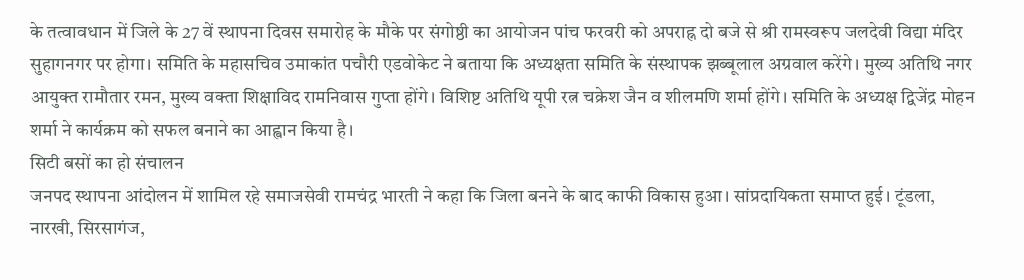के तत्वावधान में जिले के 27 वें स्थापना दिवस समारोह के मौके पर संगोष्ठी का आयोजन पांच फरवरी को अपराह्न दो बजे से श्री रामस्वरूप जलदेवी विद्या मंदिर सुहागनगर पर होगा। समिति के महासचिव उमाकांत पचौरी एडवोकेट ने बताया कि अध्यक्षता समिति के संस्थापक झब्बूलाल अग्रवाल करेंगे। मुख्य अतिथि नगर आयुक्त रामौतार रमन, मुख्य वक्ता शिक्षाविद रामनिवास गुप्ता होंगे। विशिष्ट अतिथि यूपी रत्न चक्रेश जैन व शीलमणि शर्मा होंगे। समिति के अध्यक्ष द्विजेंद्र मोहन शर्मा ने कार्यक्रम को सफल बनाने का आह्वान किया है।
सिटी बसों का हो संचालन
जनपद स्थापना आंदोलन में शामिल रहे समाजसेवी रामचंद्र भारती ने कहा कि जिला बनने के बाद काफी विकास हुआ। सांप्रदायिकता समाप्त हुई। टूंडला, नारखी, सिरसागंज,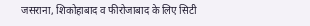जसराना, शिकोहाबाद व फीरोजाबाद के लिए सिटी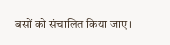बसों को संचालित किया जाए।